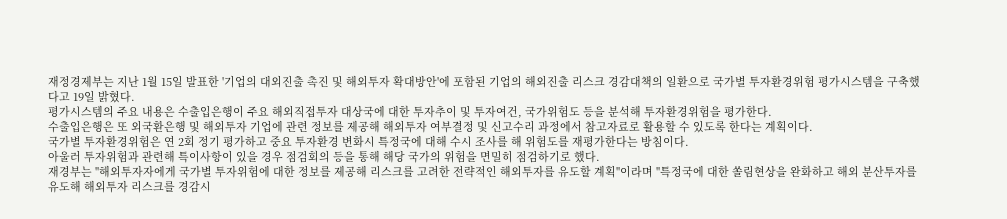재정경제부는 지난 1월 15일 발표한 '기업의 대외진출 촉진 및 해외투자 확대방안'에 포함된 기업의 해외진출 리스크 경감대책의 일환으로 국가별 투자환경위험 평가시스템을 구축했다고 19일 밝혔다.
평가시스템의 주요 내용은 수출입은행이 주요 해외직접투자 대상국에 대한 투자추이 및 투자여건, 국가위험도 등을 분석해 투자환경위험을 평가한다.
수출입은행은 또 외국환은행 및 해외투자 기업에 관련 정보를 제공해 해외투자 여부결정 및 신고수리 과정에서 참고자료로 활용할 수 있도록 한다는 계획이다.
국가별 투자환경위험은 연 2회 정기 평가하고 중요 투자환경 변화시 특정국에 대해 수시 조사를 해 위험도를 재평가한다는 방침이다.
아울러 투자위험과 관련해 특이사항이 있을 경우 점검회의 등을 통해 해당 국가의 위험을 면밀히 점검하기로 했다.
재경부는 "해외투자자에게 국가별 투자위험에 대한 정보를 제공해 리스크를 고려한 전략적인 해외투자를 유도할 계획"이라며 "특정국에 대한 쏠림현상을 완화하고 해외 분산투자를 유도해 해외투자 리스크를 경감시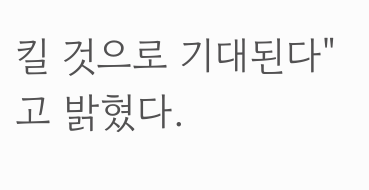킬 것으로 기대된다"고 밝혔다.